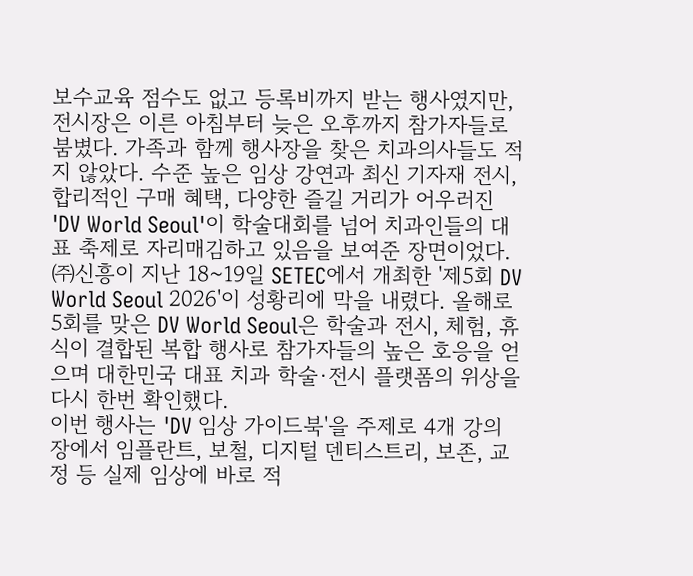보수교육 점수도 없고 등록비까지 받는 행사였지만, 전시장은 이른 아침부터 늦은 오후까지 참가자들로 붐볐다. 가족과 함께 행사장을 찾은 치과의사들도 적지 않았다. 수준 높은 임상 강연과 최신 기자재 전시, 합리적인 구매 혜택, 다양한 즐길 거리가 어우러진 'DV World Seoul'이 학술대회를 넘어 치과인들의 대표 축제로 자리매김하고 있음을 보여준 장면이었다.
㈜신흥이 지난 18~19일 SETEC에서 개최한 '제5회 DV World Seoul 2026'이 성황리에 막을 내렸다. 올해로 5회를 맞은 DV World Seoul은 학술과 전시, 체험, 휴식이 결합된 복합 행사로 참가자들의 높은 호응을 얻으며 대한민국 대표 치과 학술·전시 플랫폼의 위상을 다시 한번 확인했다.
이번 행사는 'DV 임상 가이드북'을 주제로 4개 강의장에서 임플란트, 보철, 디지털 덴티스트리, 보존, 교정 등 실제 임상에 바로 적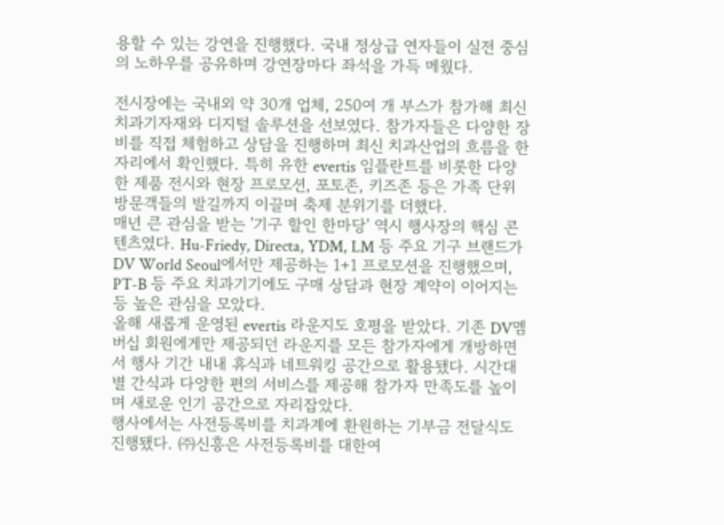용할 수 있는 강연을 진행했다. 국내 정상급 연자들이 실전 중심의 노하우를 공유하며 강연장마다 좌석을 가득 메웠다.

전시장에는 국내외 약 30개 업체, 250여 개 부스가 참가해 최신 치과기자재와 디지털 솔루션을 선보였다. 참가자들은 다양한 장비를 직접 체험하고 상담을 진행하며 최신 치과산업의 흐름을 한자리에서 확인했다. 특히 유한 evertis 임플란트를 비롯한 다양한 제품 전시와 현장 프로모션, 포토존, 키즈존 등은 가족 단위 방문객들의 발길까지 이끌며 축제 분위기를 더했다.
매년 큰 관심을 받는 '기구 할인 한마당' 역시 행사장의 핵심 콘텐츠였다. Hu-Friedy, Directa, YDM, LM 등 주요 기구 브랜드가 DV World Seoul에서만 제공하는 1+1 프로모션을 진행했으며, PT-B 등 주요 치과기기에도 구매 상담과 현장 계약이 이어지는 등 높은 관심을 모았다.
올해 새롭게 운영된 evertis 라운지도 호평을 받았다. 기존 DV멤버십 회원에게만 제공되던 라운지를 모든 참가자에게 개방하면서 행사 기간 내내 휴식과 네트워킹 공간으로 활용됐다. 시간대별 간식과 다양한 편의 서비스를 제공해 참가자 만족도를 높이며 새로운 인기 공간으로 자리잡았다.
행사에서는 사전등록비를 치과계에 환원하는 기부금 전달식도 진행됐다. ㈜신흥은 사전등록비를 대한여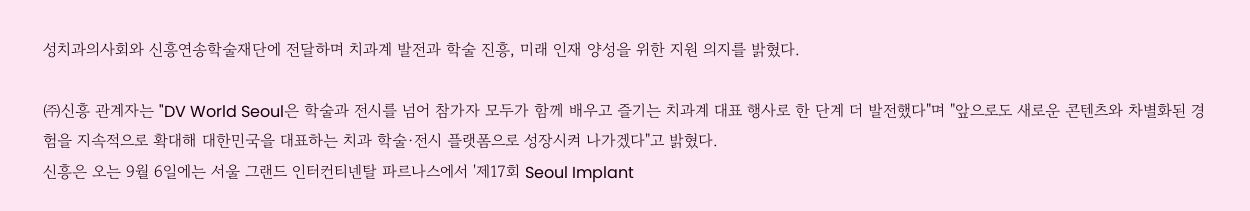성치과의사회와 신흥연송학술재단에 전달하며 치과계 발전과 학술 진흥, 미래 인재 양성을 위한 지원 의지를 밝혔다.

㈜신흥 관계자는 "DV World Seoul은 학술과 전시를 넘어 참가자 모두가 함께 배우고 즐기는 치과계 대표 행사로 한 단계 더 발전했다"며 "앞으로도 새로운 콘텐츠와 차별화된 경험을 지속적으로 확대해 대한민국을 대표하는 치과 학술·전시 플랫폼으로 성장시켜 나가겠다"고 밝혔다.
신흥은 오는 9월 6일에는 서울 그랜드 인터컨티넨탈 파르나스에서 '제17회 Seoul Implant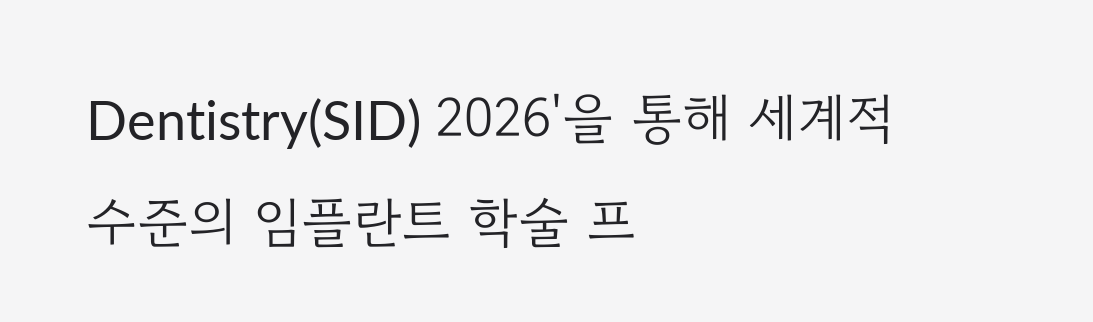Dentistry(SID) 2026'을 통해 세계적 수준의 임플란트 학술 프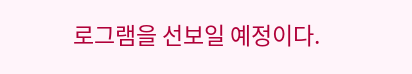로그램을 선보일 예정이다.